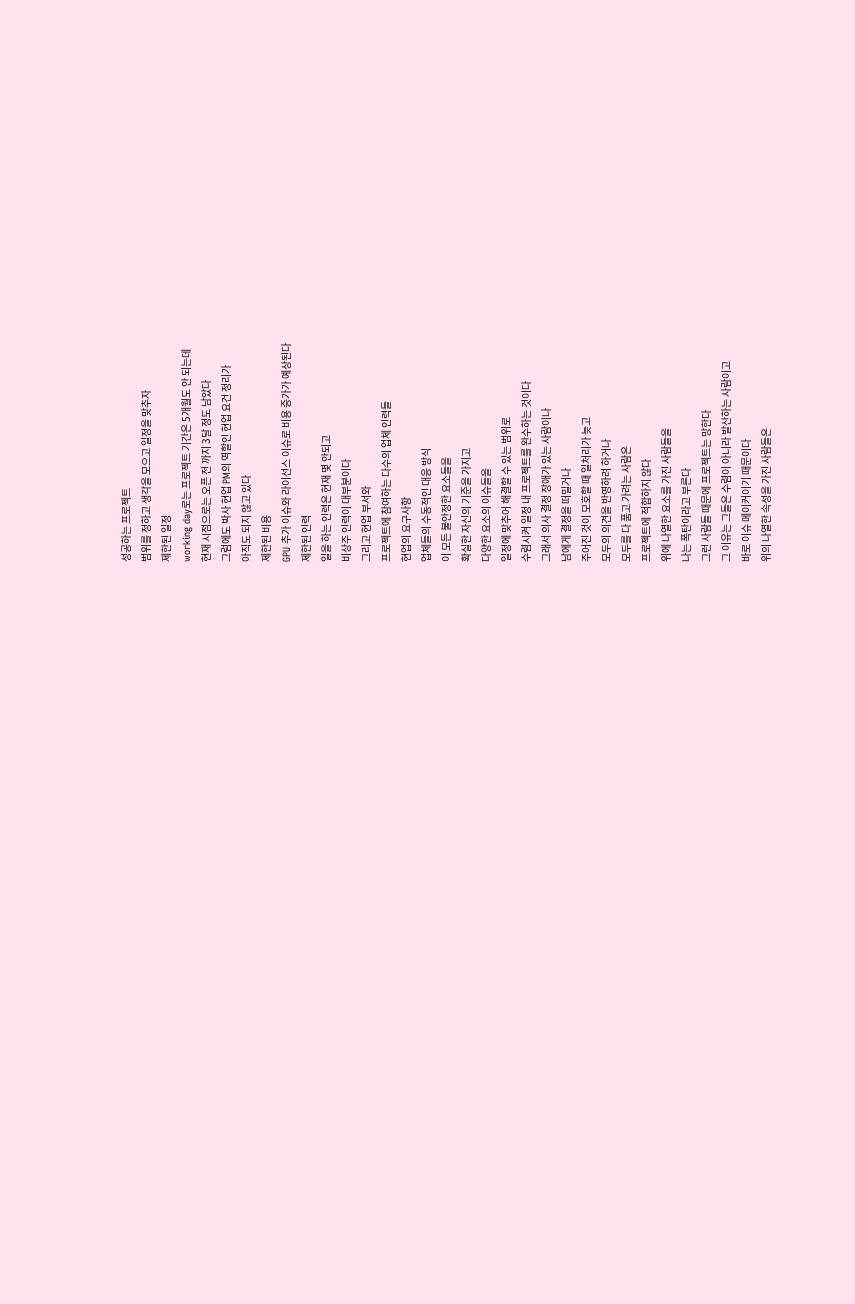성공하는 프로젝트
범위를 정하고 생각을 모으고 일정을 맞추자
제한된 일정
working day로는 프로젝트 기간은 5개월도 안 되는데
현재 시점으로는 오픈 전 까지 3달 정도 남았다
그럼에도 박사 현업 PM의 역할인 현업 요건 정리가
아직도 되지 않고 있다
제한된 비용
GPU 추가 이슈와 라이선스 이슈로 비용 증가가 예상된다
제한된 인력
일을 하는 인력은 현재 몇 안되고
비상주 인력이 대부분이다
그리고 현업 부서와
프로젝트에 참여하는 다수의 업체 인력들
현업의 요구사항
업체들의 수동적인 대응 방식
이 모든 불안정한 요소들을
확실한 자신의 기준을 가지고
다양한 요소의 이슈들을
일정에 맞추어 해결할 수 있는 범위로
수렴시켜 일정 내 프로젝트를 완수하는 것이다
그래서 의사 결정 장애가 있는 사람이나
남에게 결정을 떠밀거나
주어진 것이 모호할 때 일처리가 늦고
모두의 의견을 반영하려 하거나
모두를 다 품고 가려는 사람은
프로젝트에 적합하지 않다
위에 나열한 요소를 가진 사람들을
나는 폭탄이라고 부른다
그런 사람들 때문에 프로젝트는 망한다
그 이유는 그들은 수렴이 아니라 발산하는 사람이고
바로 이슈 메이커이기 때문이다
위의 나열한 속성을 가진 사람들은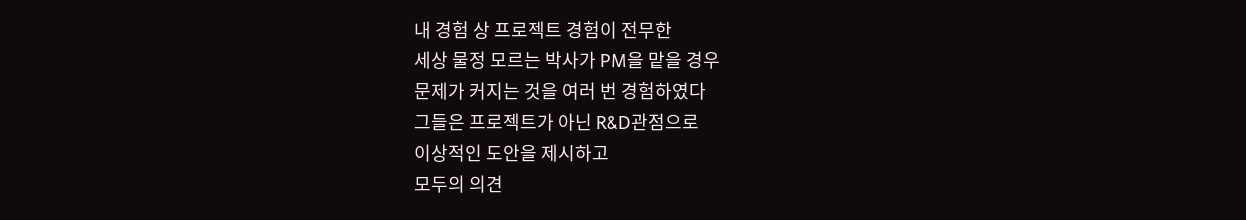내 경험 상 프로젝트 경험이 전무한
세상 물정 모르는 박사가 PM을 맡을 경우
문제가 커지는 것을 여러 번 경험하였다
그들은 프로젝트가 아닌 R&D관점으로
이상적인 도안을 제시하고
모두의 의견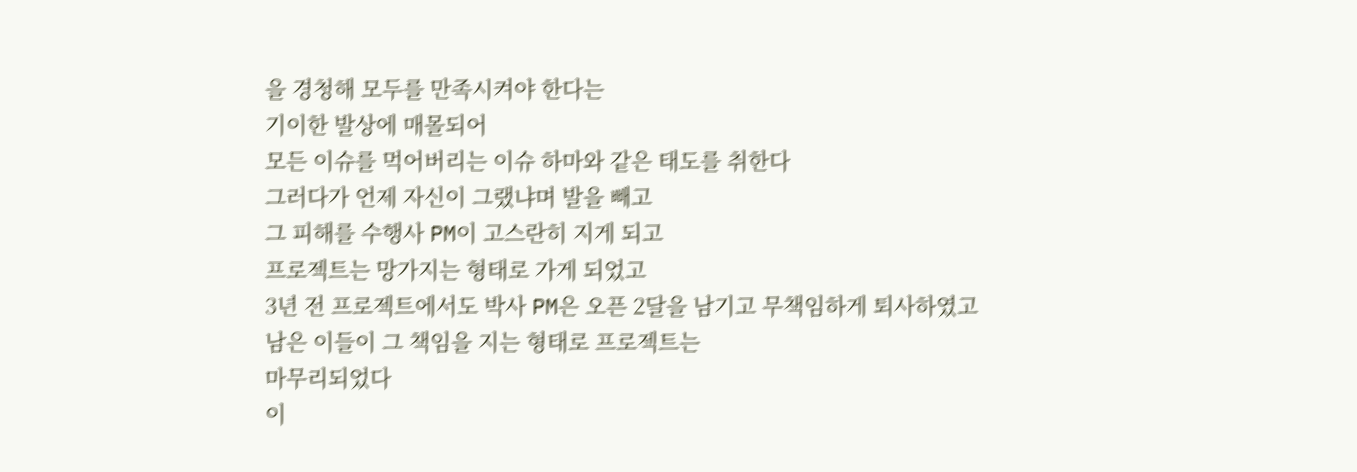을 경청해 모두를 만족시켜야 한다는
기이한 발상에 매몰되어
모든 이슈를 먹어버리는 이슈 하마와 같은 태도를 취한다
그러다가 언제 자신이 그랬냐며 발을 빼고
그 피해를 수행사 PM이 고스란히 지게 되고
프로젝트는 망가지는 형태로 가게 되었고
3년 전 프로젝트에서도 박사 PM은 오픈 2달을 남기고 무책임하게 퇴사하였고
남은 이들이 그 책임을 지는 형태로 프로젝트는
마무리되었다
이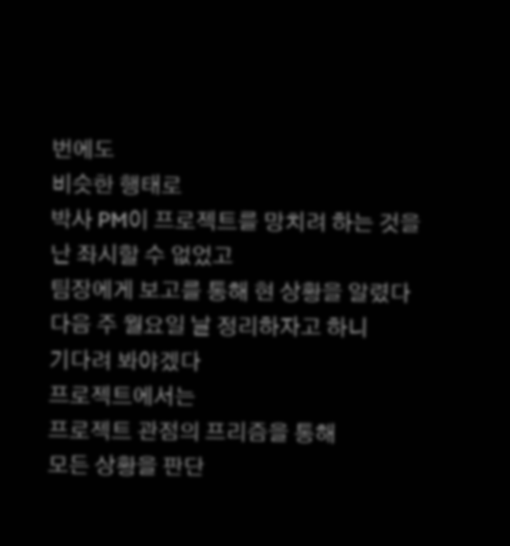번에도
비슷한 행태로
박사 PM이 프로젝트를 망치려 하는 것을
난 좌시할 수 없었고
팀장에게 보고를 통해 현 상황을 알렸다
다음 주 월요일 날 정리하자고 하니
기다려 봐야겠다
프로젝트에서는
프로젝트 관점의 프리즘을 통해
모든 상황을 판단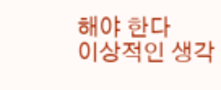해야 한다
이상적인 생각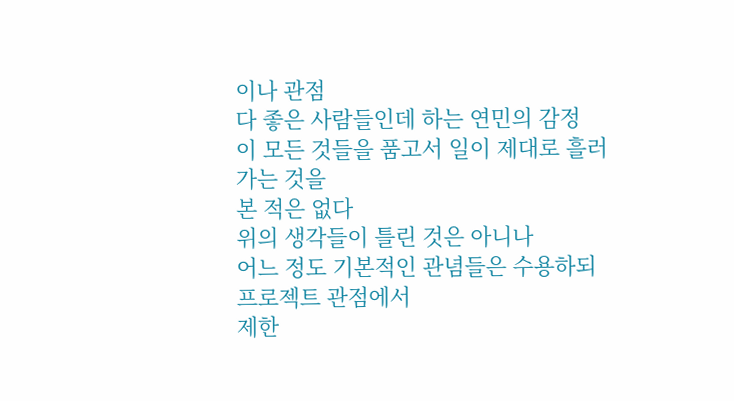이나 관점
다 좋은 사람들인데 하는 연민의 감정
이 모든 것들을 품고서 일이 제대로 흘러가는 것을
본 적은 없다
위의 생각들이 틀린 것은 아니나
어느 정도 기본적인 관념들은 수용하되
프로젝트 관점에서
제한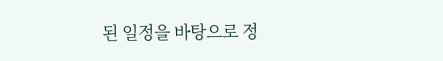된 일정을 바탕으로 정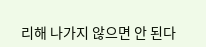리해 나가지 않으면 안 된다